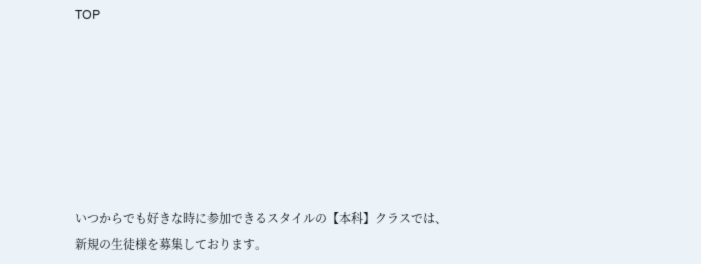TOP







いつからでも好きな時に参加できるスタイルの【本科】クラスでは、
新規の生徒様を募集しております。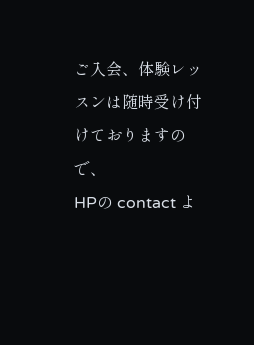ご入会、体験レッスンは随時受け付けておりますので、
HPの contact よ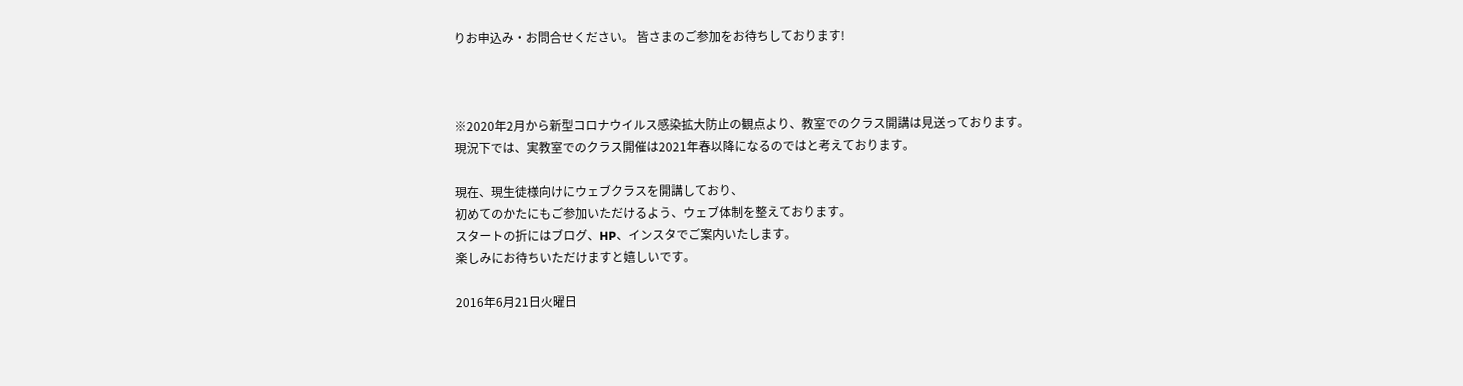りお申込み・お問合せください。 皆さまのご参加をお待ちしております!



※2020年2月から新型コロナウイルス感染拡大防止の観点より、教室でのクラス開講は見送っております。
現況下では、実教室でのクラス開催は2021年春以降になるのではと考えております。

現在、現生徒様向けにウェブクラスを開講しており、
初めてのかたにもご参加いただけるよう、ウェブ体制を整えております。
スタートの折にはブログ、HP、インスタでご案内いたします。
楽しみにお待ちいただけますと嬉しいです。

2016年6月21日火曜日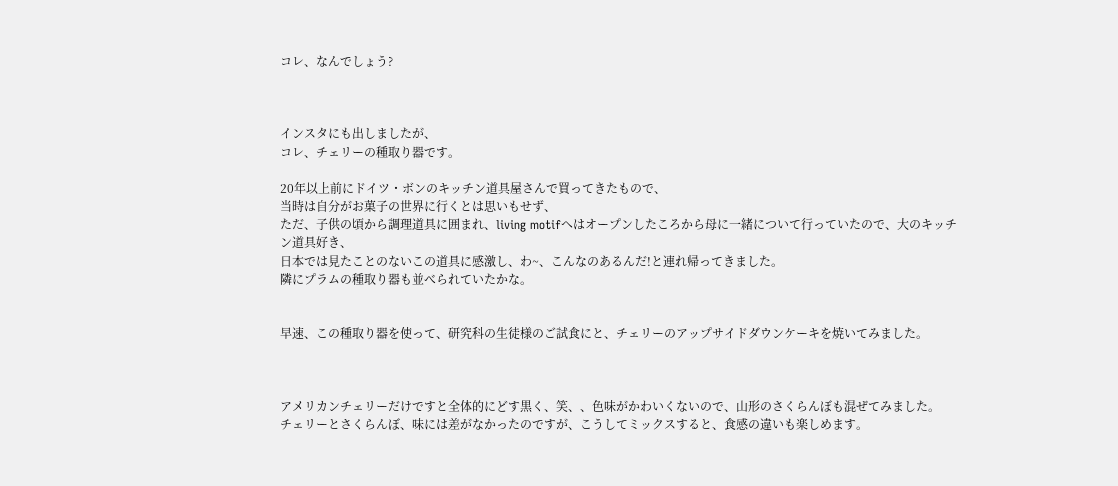コレ、なんでしょう?



インスタにも出しましたが、
コレ、チェリーの種取り器です。

20年以上前にドイツ・ボンのキッチン道具屋さんで買ってきたもので、
当時は自分がお菓子の世界に行くとは思いもせず、
ただ、子供の頃から調理道具に囲まれ、living motifへはオープンしたころから母に一緒について行っていたので、大のキッチン道具好き、
日本では見たことのないこの道具に感激し、わ~、こんなのあるんだ!と連れ帰ってきました。
隣にプラムの種取り器も並べられていたかな。


早速、この種取り器を使って、研究科の生徒様のご試食にと、チェリーのアップサイドダウンケーキを焼いてみました。



アメリカンチェリーだけですと全体的にどす黒く、笑、、色味がかわいくないので、山形のさくらんぼも混ぜてみました。
チェリーとさくらんぼ、味には差がなかったのですが、こうしてミックスすると、食感の違いも楽しめます。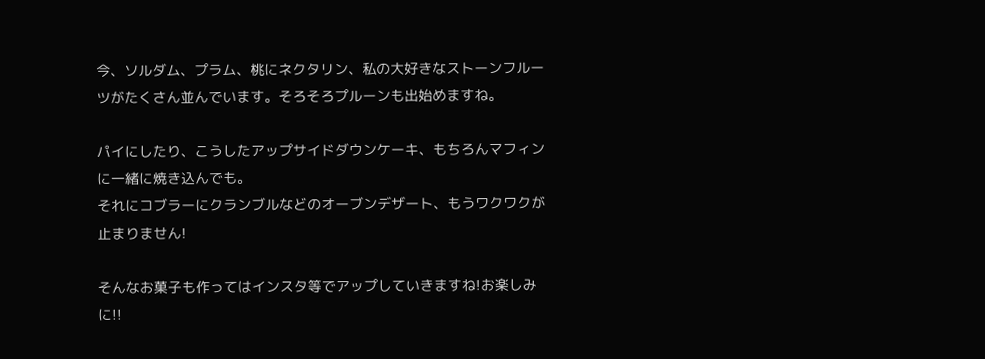今、ソルダム、プラム、桃にネクタリン、私の大好きなストーンフルーツがたくさん並んでいます。そろそろプルーンも出始めますね。

パイにしたり、こうしたアップサイドダウンケーキ、もちろんマフィンに一緒に焼き込んでも。
それにコブラーにクランブルなどのオーブンデザート、もうワクワクが止まりません!

そんなお菓子も作ってはインスタ等でアップしていきますね!お楽しみに!!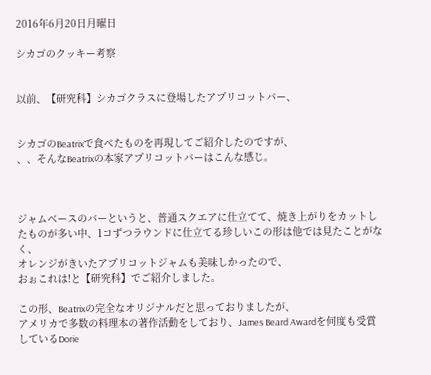2016年6月20日月曜日

シカゴのクッキー考察


以前、【研究科】シカゴクラスに登場したアプリコットバー、


シカゴのBeatrixで食べたものを再現してご紹介したのですが、
、、そんなBeatrixの本家アプリコットバーはこんな感じ。



ジャムベースのバーというと、普通スクエアに仕立てて、焼き上がりをカットしたものが多い中、1コずつラウンドに仕立てる珍しいこの形は他では見たことがなく、
オレンジがきいたアプリコットジャムも美味しかったので、
おぉこれは!と【研究科】でご紹介しました。

この形、Beatrixの完全なオリジナルだと思っておりましたが、
アメリカで多数の料理本の著作活動をしており、James Beard Awardを何度も受賞しているDorie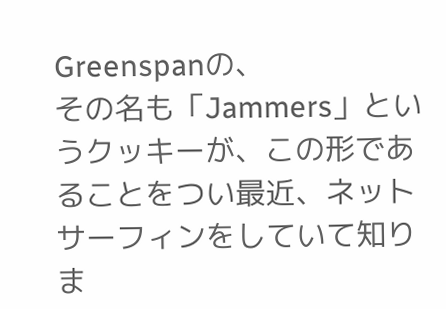Greenspanの、
その名も「Jammers」というクッキーが、この形であることをつい最近、ネットサーフィンをしていて知りま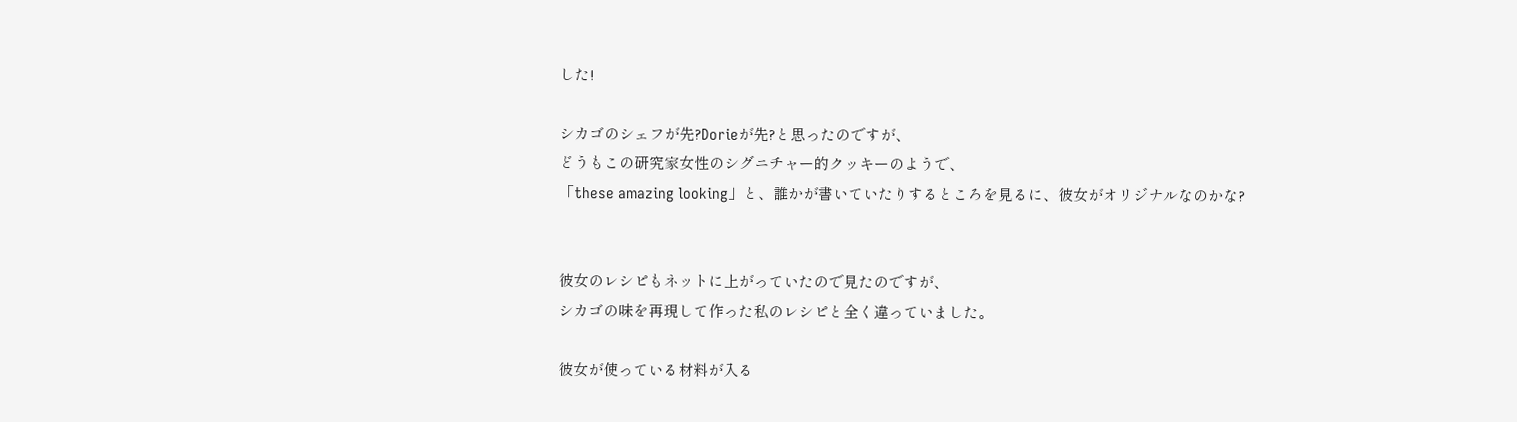した!

シカゴのシェフが先?Dorieが先?と思ったのですが、
どうもこの研究家女性のシグニチャー的クッキーのようで、
「these amazing looking」と、誰かが書いていたりするところを見るに、彼女がオリジナルなのかな?


彼女のレシピもネットに上がっていたので見たのですが、
シカゴの味を再現して作った私のレシピと全く違っていました。

彼女が使っている材料が入る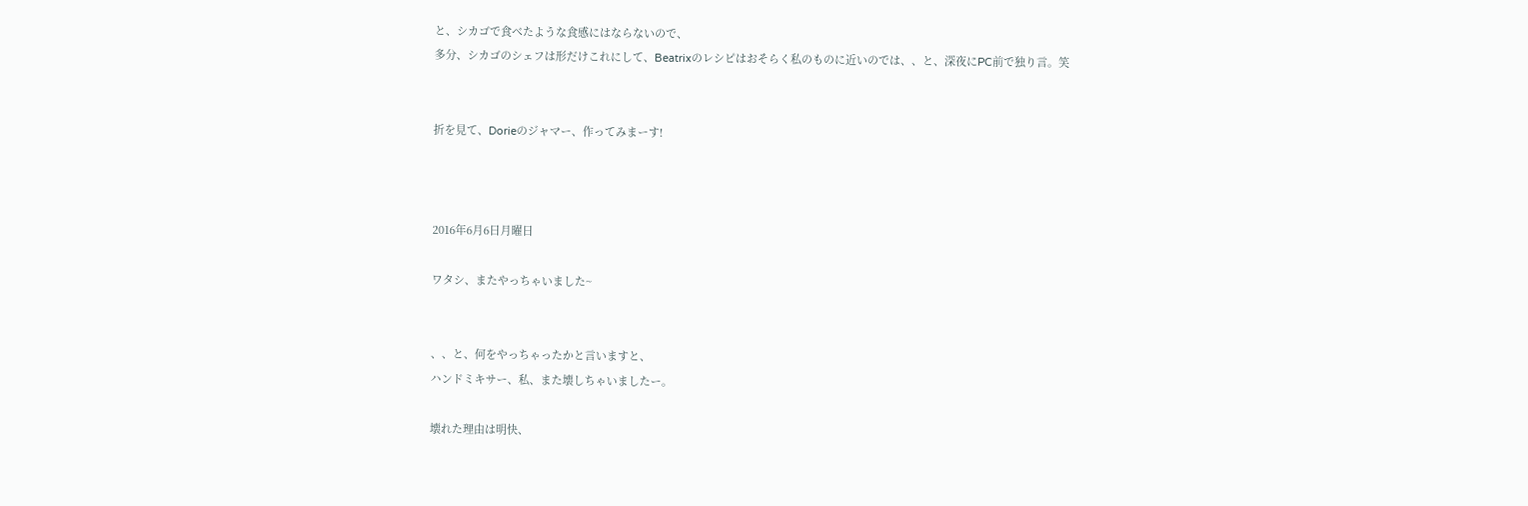と、シカゴで食べたような食感にはならないので、
多分、シカゴのシェフは形だけこれにして、Beatrixのレシピはおそらく私のものに近いのでは、、と、深夜にPC前で独り言。笑


折を見て、Dorieのジャマー、作ってみまーす!



2016年6月6日月曜日

ワタシ、またやっちゃいました~


、、と、何をやっちゃったかと言いますと、
ハンドミキサー、私、また壊しちゃいましたー。

壊れた理由は明快、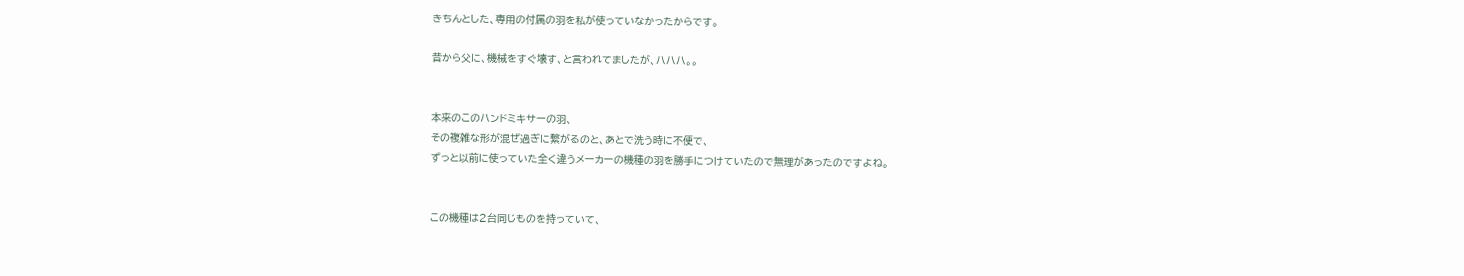きちんとした、専用の付属の羽を私が使っていなかったからです。

昔から父に、機械をすぐ壊す、と言われてましたが、ハハハ。。


本来のこのハンドミキサーの羽、
その複雑な形が混ぜ過ぎに繋がるのと、あとで洗う時に不便で、
ずっと以前に使っていた全く違うメーカーの機種の羽を勝手につけていたので無理があったのですよね。


この機種は2台同じものを持っていて、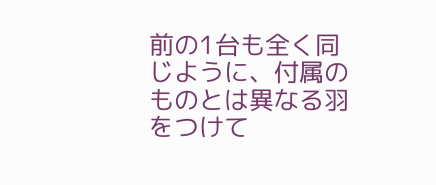前の1台も全く同じように、付属のものとは異なる羽をつけて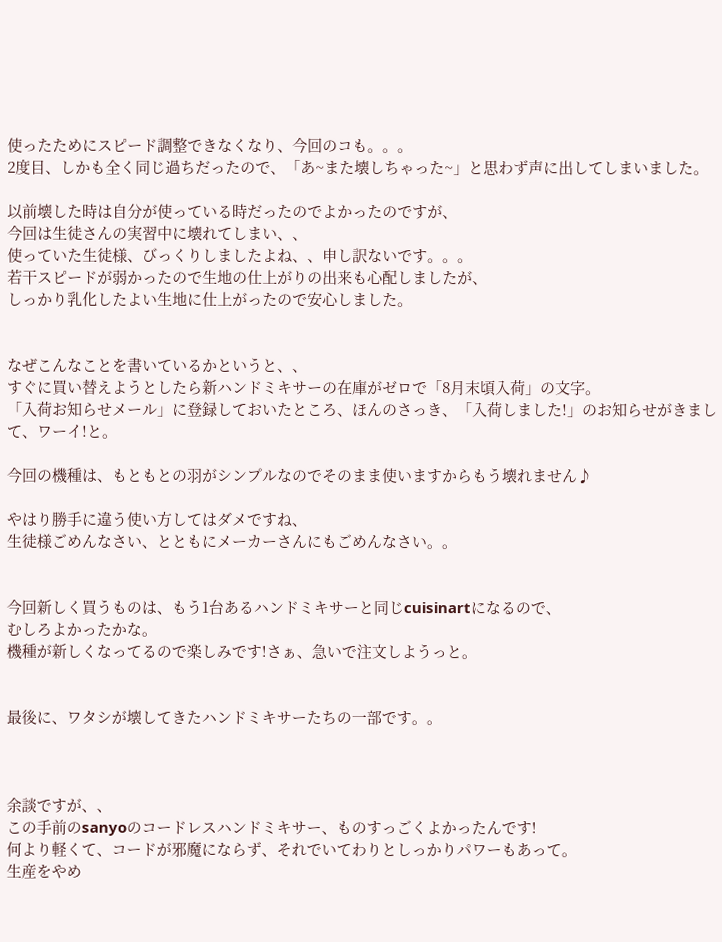使ったためにスピード調整できなくなり、今回のコも。。。
2度目、しかも全く同じ過ちだったので、「あ~また壊しちゃった~」と思わず声に出してしまいました。

以前壊した時は自分が使っている時だったのでよかったのですが、
今回は生徒さんの実習中に壊れてしまい、、
使っていた生徒様、びっくりしましたよね、、申し訳ないです。。。
若干スピードが弱かったので生地の仕上がりの出来も心配しましたが、
しっかり乳化したよい生地に仕上がったので安心しました。


なぜこんなことを書いているかというと、、
すぐに買い替えようとしたら新ハンドミキサーの在庫がゼロで「8月末頃入荷」の文字。
「入荷お知らせメール」に登録しておいたところ、ほんのさっき、「入荷しました!」のお知らせがきまして、ワーイ!と。

今回の機種は、もともとの羽がシンプルなのでそのまま使いますからもう壊れません♪

やはり勝手に違う使い方してはダメですね、
生徒様ごめんなさい、とともにメーカーさんにもごめんなさい。。


今回新しく買うものは、もう1台あるハンドミキサーと同じcuisinartになるので、
むしろよかったかな。
機種が新しくなってるので楽しみです!さぁ、急いで注文しようっと。


最後に、ワタシが壊してきたハンドミキサーたちの一部です。。



余談ですが、、
この手前のsanyoのコードレスハンドミキサー、ものすっごくよかったんです!
何より軽くて、コードが邪魔にならず、それでいてわりとしっかりパワーもあって。
生産をやめ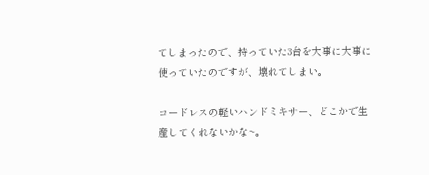てしまったので、持っていた3台を大事に大事に使っていたのですが、壊れてしまい。

コードレスの軽いハンドミキサー、どこかで生産してくれないかな~。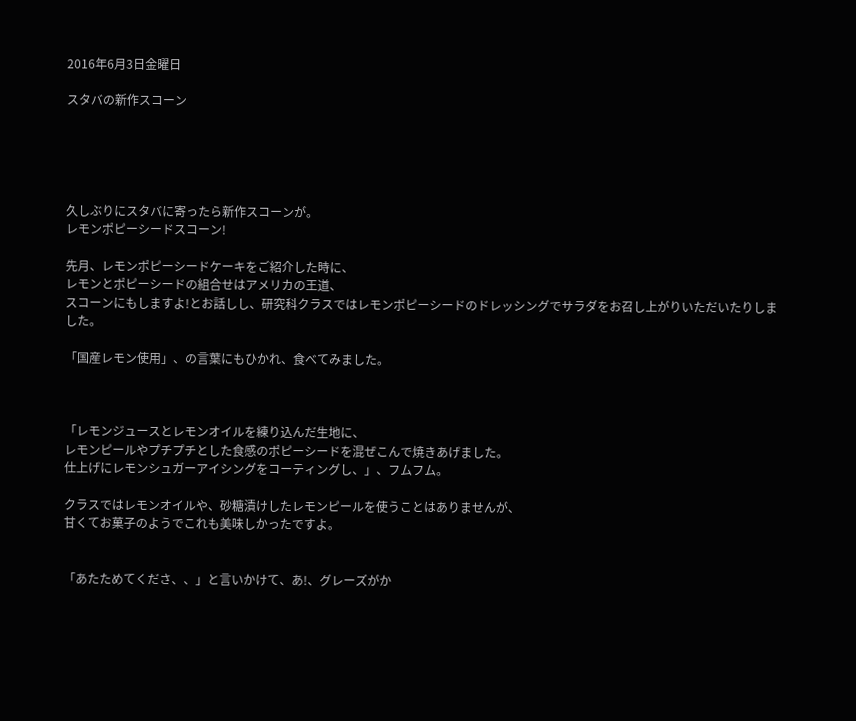2016年6月3日金曜日

スタバの新作スコーン





久しぶりにスタバに寄ったら新作スコーンが。
レモンポピーシードスコーン!

先月、レモンポピーシードケーキをご紹介した時に、
レモンとポピーシードの組合せはアメリカの王道、
スコーンにもしますよ!とお話しし、研究科クラスではレモンポピーシードのドレッシングでサラダをお召し上がりいただいたりしました。

「国産レモン使用」、の言葉にもひかれ、食べてみました。



「レモンジュースとレモンオイルを練り込んだ生地に、
レモンピールやプチプチとした食感のポピーシードを混ぜこんで焼きあげました。
仕上げにレモンシュガーアイシングをコーティングし、」、フムフム。

クラスではレモンオイルや、砂糖漬けしたレモンピールを使うことはありませんが、
甘くてお菓子のようでこれも美味しかったですよ。


「あたためてくださ、、」と言いかけて、あ!、グレーズがか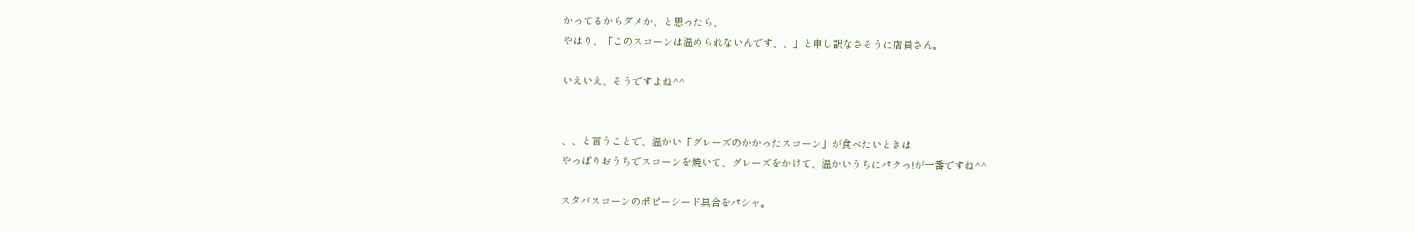かってるからダメか、と思ったら、
やはり、「このスコーンは温められないんです、、」と申し訳なさそうに店員さん。

いえいえ、そうですよね^^


、、と言うことで、温かい「グレーズのかかったスコーン」が食べたいときは
やっぱりおうちでスコーンを焼いて、グレーズをかけて、温かいうちにパクっ!が一番ですね^^

スタバスコーンのポピーシード具合をパシャ。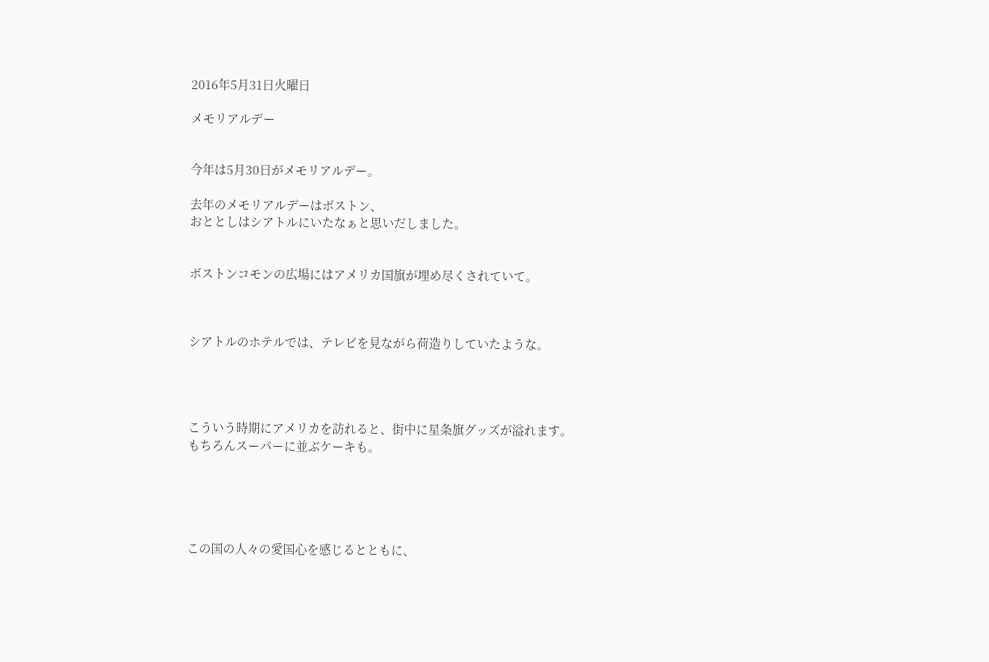2016年5月31日火曜日

メモリアルデー


今年は5月30日がメモリアルデー。

去年のメモリアルデーはボストン、
おととしはシアトルにいたなぁと思いだしました。


ボストンコモンの広場にはアメリカ国旗が埋め尽くされていて。



シアトルのホテルでは、テレビを見ながら荷造りしていたような。




こういう時期にアメリカを訪れると、街中に星条旗グッズが溢れます。
もちろんスーパーに並ぶケーキも。





この国の人々の愛国心を感じるとともに、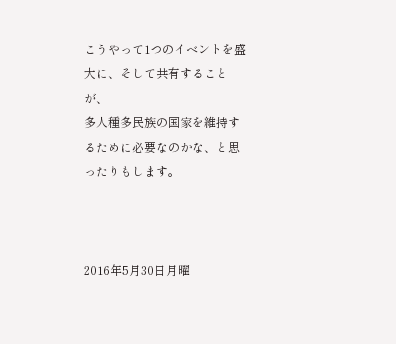こうやって1つのイベントを盛大に、そして共有することが、
多人種多民族の国家を維持するために必要なのかな、と思ったりもします。



2016年5月30日月曜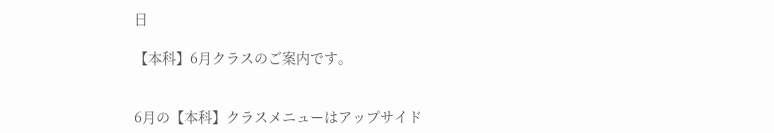日

【本科】6月クラスのご案内です。


6月の【本科】クラスメニューはアップサイド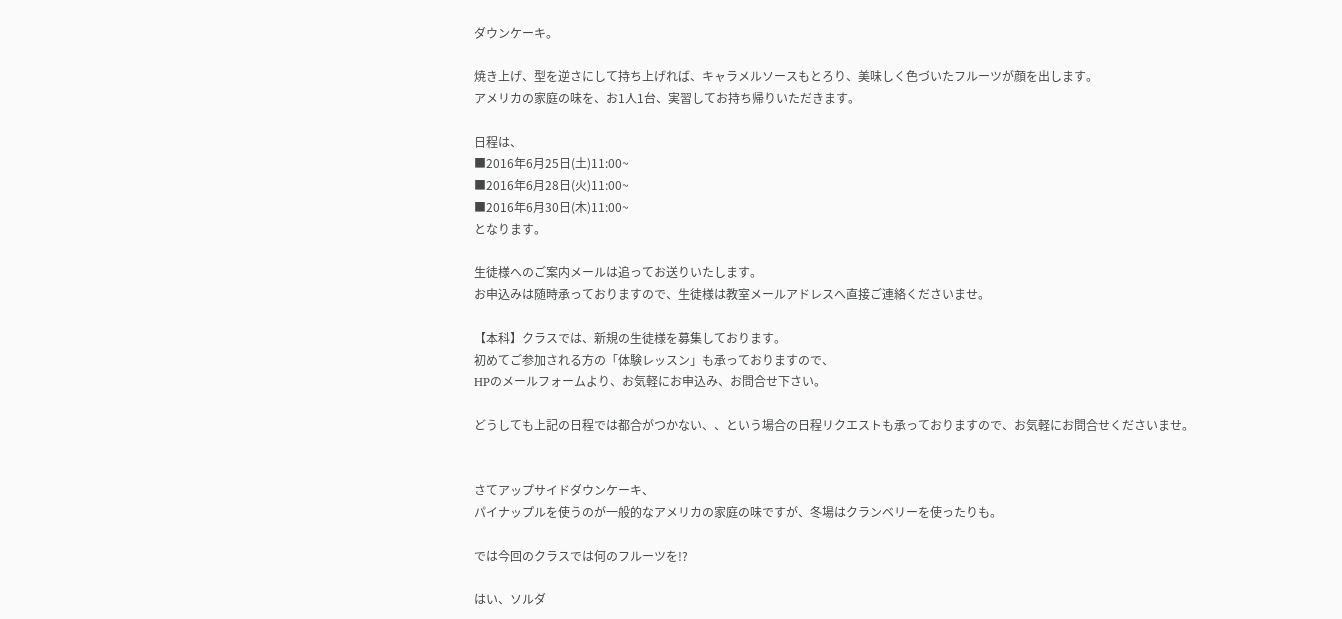ダウンケーキ。

焼き上げ、型を逆さにして持ち上げれば、キャラメルソースもとろり、美味しく色づいたフルーツが顔を出します。
アメリカの家庭の味を、お1人1台、実習してお持ち帰りいただきます。

日程は、
■2016年6月25日(土)11:00~
■2016年6月28日(火)11:00~
■2016年6月30日(木)11:00~
となります。

生徒様へのご案内メールは追ってお送りいたします。
お申込みは随時承っておりますので、生徒様は教室メールアドレスへ直接ご連絡くださいませ。

【本科】クラスでは、新規の生徒様を募集しております。
初めてご参加される方の「体験レッスン」も承っておりますので、
HPのメールフォームより、お気軽にお申込み、お問合せ下さい。

どうしても上記の日程では都合がつかない、、という場合の日程リクエストも承っておりますので、お気軽にお問合せくださいませ。


さてアップサイドダウンケーキ、
パイナップルを使うのが一般的なアメリカの家庭の味ですが、冬場はクランベリーを使ったりも。

では今回のクラスでは何のフルーツを!?

はい、ソルダ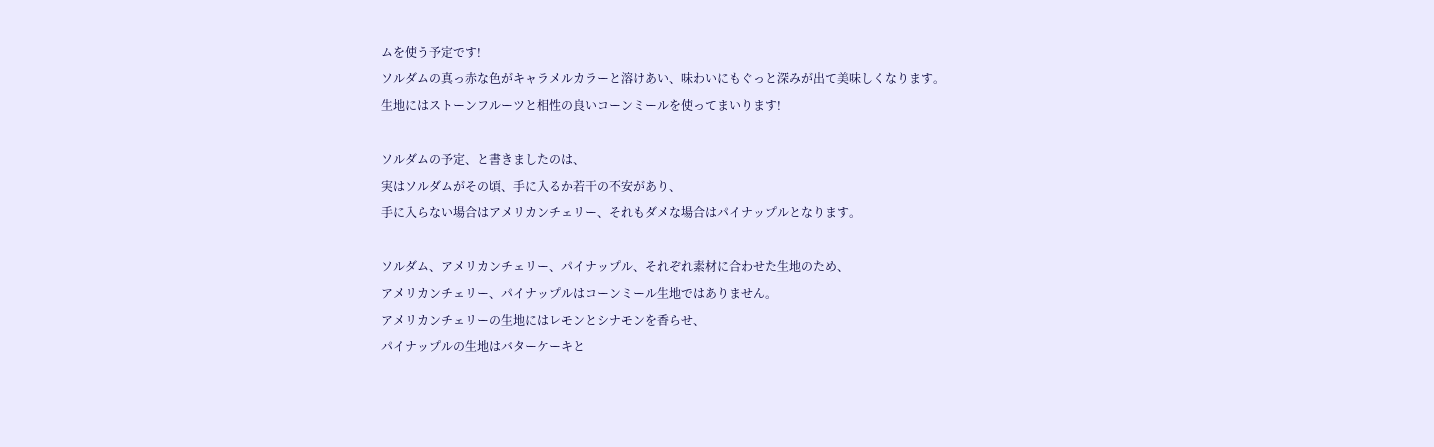ムを使う予定です!
ソルダムの真っ赤な色がキャラメルカラーと溶けあい、味わいにもぐっと深みが出て美味しくなります。
生地にはストーンフルーツと相性の良いコーンミールを使ってまいります!

ソルダムの予定、と書きましたのは、
実はソルダムがその頃、手に入るか若干の不安があり、
手に入らない場合はアメリカンチェリー、それもダメな場合はパイナップルとなります。

ソルダム、アメリカンチェリー、パイナップル、それぞれ素材に合わせた生地のため、
アメリカンチェリー、パイナップルはコーンミール生地ではありません。
アメリカンチェリーの生地にはレモンとシナモンを香らせ、
パイナップルの生地はバターケーキと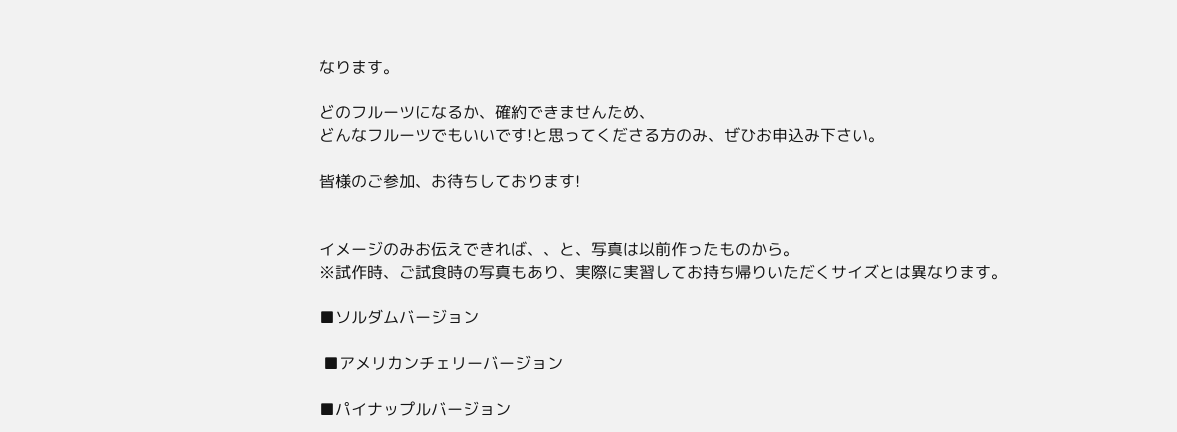なります。

どのフルーツになるか、確約できませんため、
どんなフルーツでもいいです!と思ってくださる方のみ、ぜひお申込み下さい。

皆様のご参加、お待ちしております!


イメージのみお伝えできれば、、と、写真は以前作ったものから。
※試作時、ご試食時の写真もあり、実際に実習してお持ち帰りいただくサイズとは異なります。

■ソルダムバージョン

 ■アメリカンチェリーバージョン

■パイナップルバージョン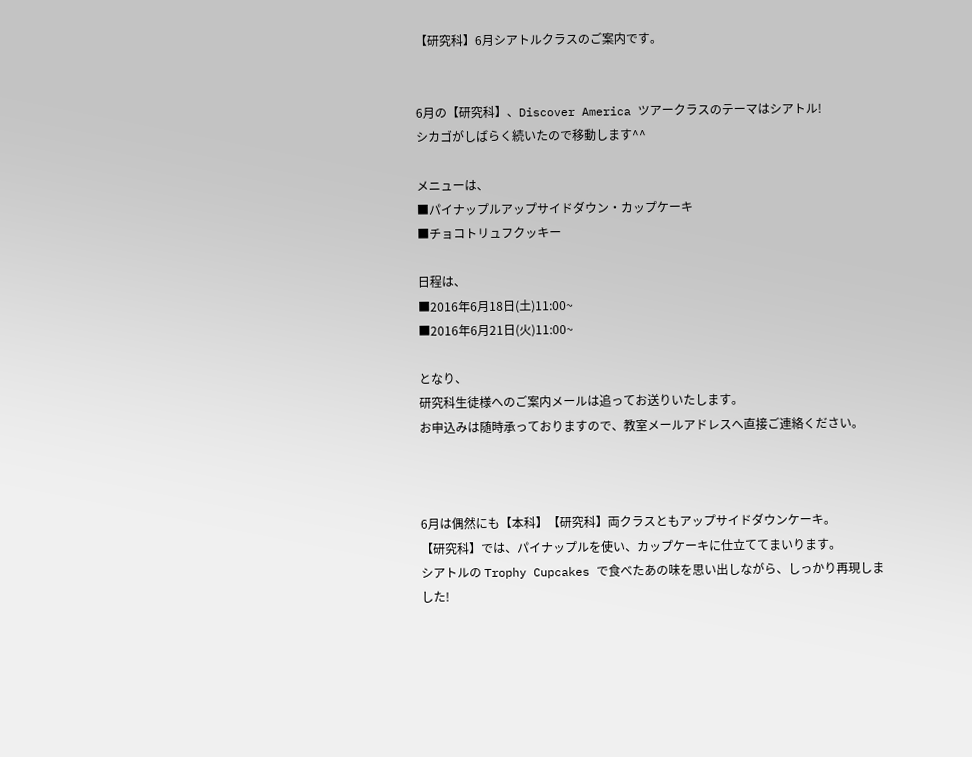【研究科】6月シアトルクラスのご案内です。


6月の【研究科】、Discover America ツアークラスのテーマはシアトル!
シカゴがしばらく続いたので移動します^^

メニューは、
■パイナップルアップサイドダウン・カップケーキ
■チョコトリュフクッキー

日程は、
■2016年6月18日(土)11:00~
■2016年6月21日(火)11:00~

となり、
研究科生徒様へのご案内メールは追ってお送りいたします。
お申込みは随時承っておりますので、教室メールアドレスへ直接ご連絡ください。



6月は偶然にも【本科】【研究科】両クラスともアップサイドダウンケーキ。
【研究科】では、パイナップルを使い、カップケーキに仕立ててまいります。
シアトルの Trophy Cupcakes で食べたあの味を思い出しながら、しっかり再現しました!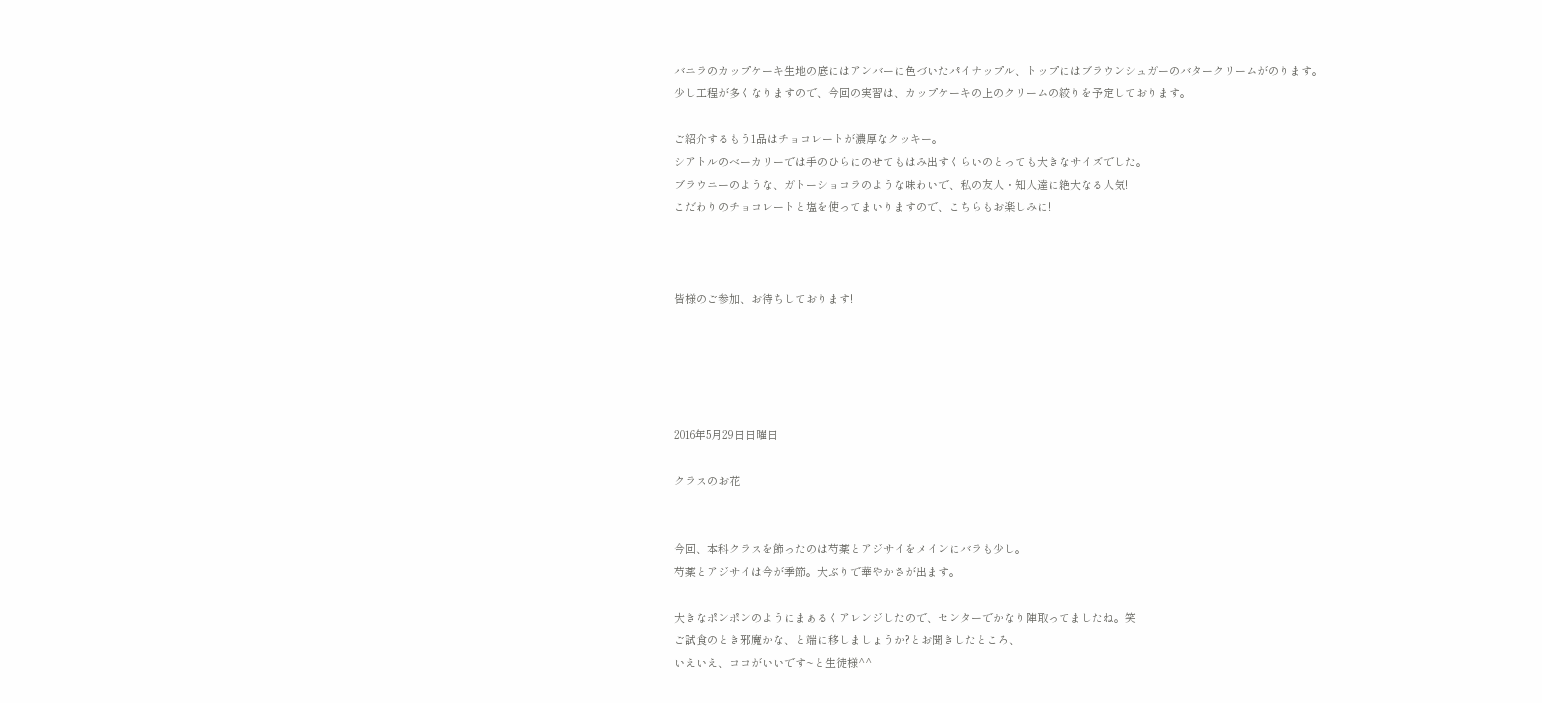バニラのカップケーキ生地の底にはアンバーに色づいたパイナップル、トップにはブラウンシュガーのバタークリームがのります。
少し工程が多くなりますので、今回の実習は、カップケーキの上のクリームの絞りを予定しております。

ご紹介するもう1品はチョコレートが濃厚なクッキー。
シアトルのベーカリーでは手のひらにのせてもはみ出すくらいのとっても大きなサイズでした。
ブラウニーのような、ガトーショコラのような味わいで、私の友人・知人達に絶大なる人気!
こだわりのチョコレートと塩を使ってまいりますので、こちらもお楽しみに!



皆様のご参加、お待ちしております!





2016年5月29日日曜日

クラスのお花


今回、本科クラスを飾ったのは芍薬とアジサイをメインにバラも少し。
芍薬とアジサイは今が季節。大ぶりで華やかさが出ます。

大きなポンポンのようにまぁるくアレンジしたので、センターでかなり陣取ってましたね。笑
ご試食のとき邪魔かな、と端に移しましょうか?とお聞きしたところ、
いえいえ、ココがいいです~と生徒様^^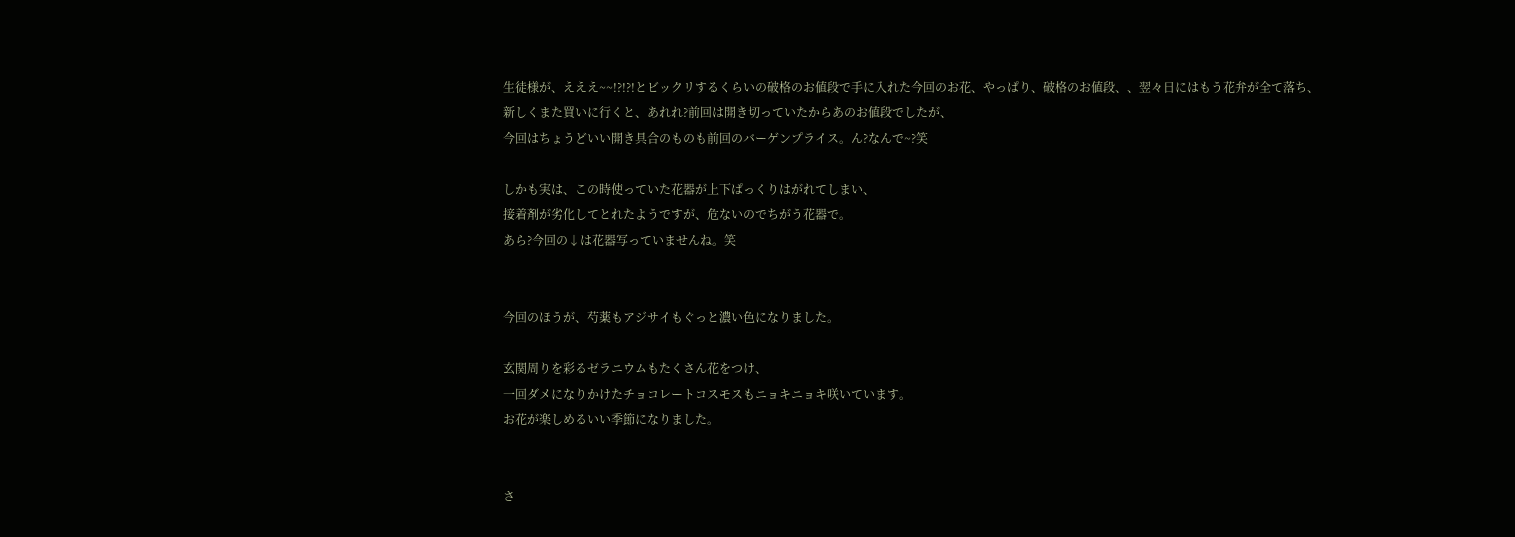生徒様が、えええ~~!?!?!とビックリするくらいの破格のお値段で手に入れた今回のお花、やっぱり、破格のお値段、、翌々日にはもう花弁が全て落ち、
新しくまた買いに行くと、あれれ?前回は開き切っていたからあのお値段でしたが、
今回はちょうどいい開き具合のものも前回のバーゲンプライス。ん?なんで~?笑

しかも実は、この時使っていた花器が上下ぱっくりはがれてしまい、
接着剤が劣化してとれたようですが、危ないのでちがう花器で。
あら?今回の↓は花器写っていませんね。笑


今回のほうが、芍薬もアジサイもぐっと濃い色になりました。

玄関周りを彩るゼラニウムもたくさん花をつけ、
一回ダメになりかけたチョコレートコスモスもニョキニョキ咲いています。
お花が楽しめるいい季節になりました。


さ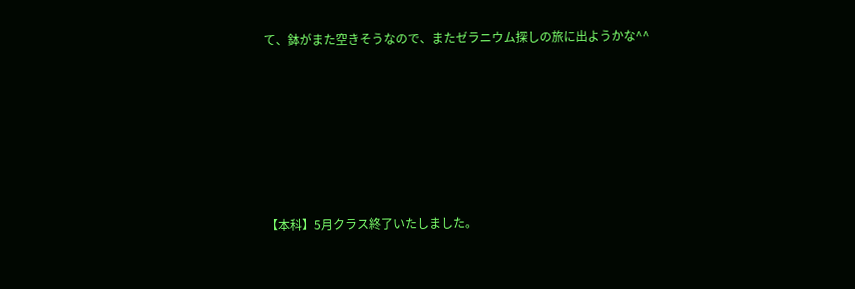て、鉢がまた空きそうなので、またゼラニウム探しの旅に出ようかな^^







【本科】5月クラス終了いたしました。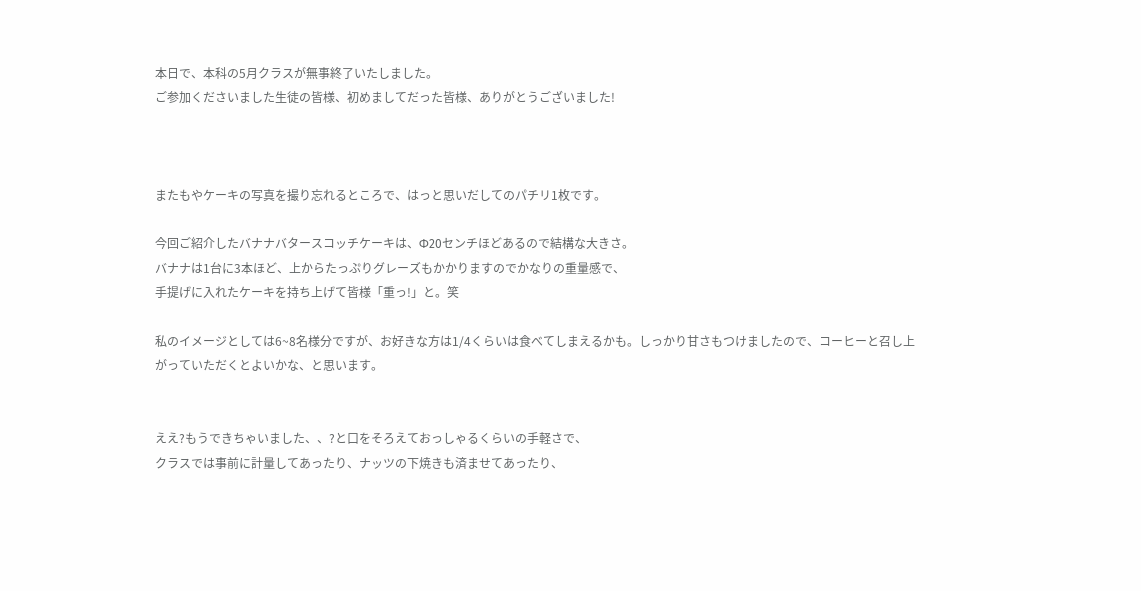本日で、本科の5月クラスが無事終了いたしました。
ご参加くださいました生徒の皆様、初めましてだった皆様、ありがとうございました!



またもやケーキの写真を撮り忘れるところで、はっと思いだしてのパチリ1枚です。

今回ご紹介したバナナバタースコッチケーキは、Φ20センチほどあるので結構な大きさ。
バナナは1台に3本ほど、上からたっぷりグレーズもかかりますのでかなりの重量感で、
手提げに入れたケーキを持ち上げて皆様「重っ!」と。笑

私のイメージとしては6~8名様分ですが、お好きな方は1/4くらいは食べてしまえるかも。しっかり甘さもつけましたので、コーヒーと召し上がっていただくとよいかな、と思います。


ええ?もうできちゃいました、、?と口をそろえておっしゃるくらいの手軽さで、
クラスでは事前に計量してあったり、ナッツの下焼きも済ませてあったり、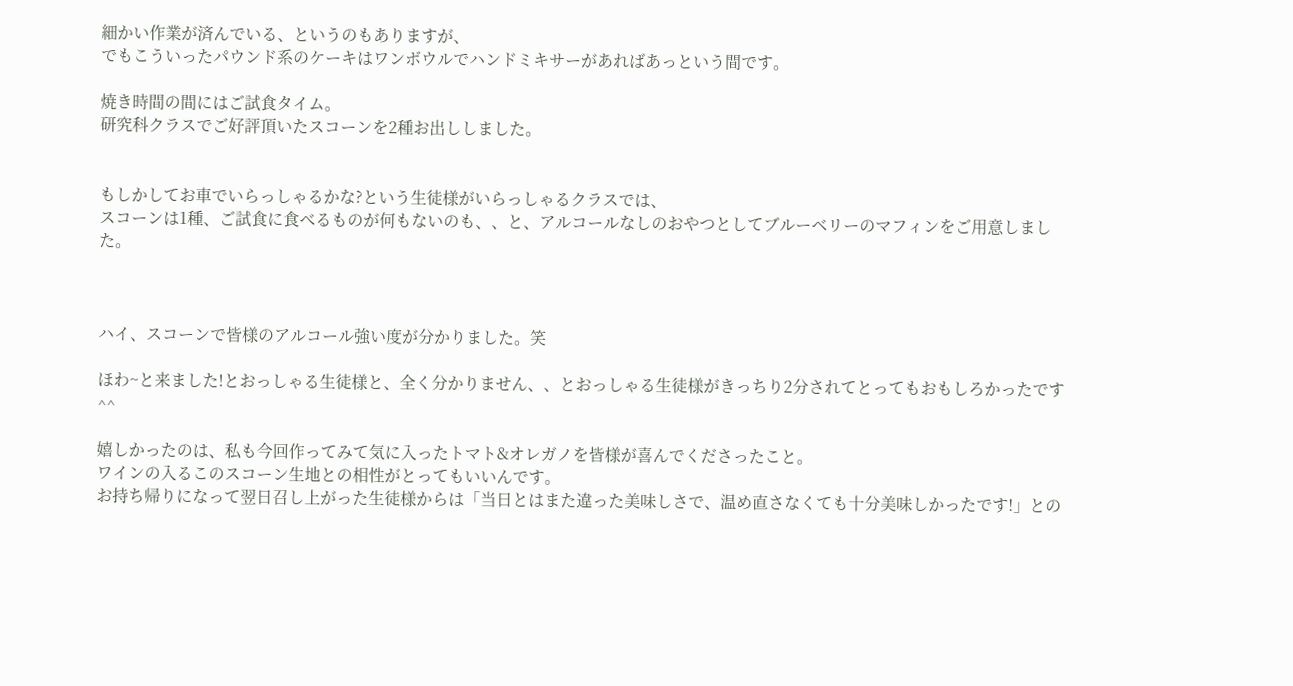細かい作業が済んでいる、というのもありますが、
でもこういったパウンド系のケーキはワンボウルでハンドミキサーがあればあっという間です。

焼き時間の間にはご試食タイム。
研究科クラスでご好評頂いたスコーンを2種お出ししました。


もしかしてお車でいらっしゃるかな?という生徒様がいらっしゃるクラスでは、
スコーンは1種、ご試食に食べるものが何もないのも、、と、アルコールなしのおやつとしてブルーベリーのマフィンをご用意しました。



ハイ、スコーンで皆様のアルコール強い度が分かりました。笑

ほわ~と来ました!とおっしゃる生徒様と、全く分かりません、、とおっしゃる生徒様がきっちり2分されてとってもおもしろかったです^^

嬉しかったのは、私も今回作ってみて気に入ったトマト&オレガノを皆様が喜んでくださったこと。
ワインの入るこのスコーン生地との相性がとってもいいんです。
お持ち帰りになって翌日召し上がった生徒様からは「当日とはまた違った美味しさで、温め直さなくても十分美味しかったです!」との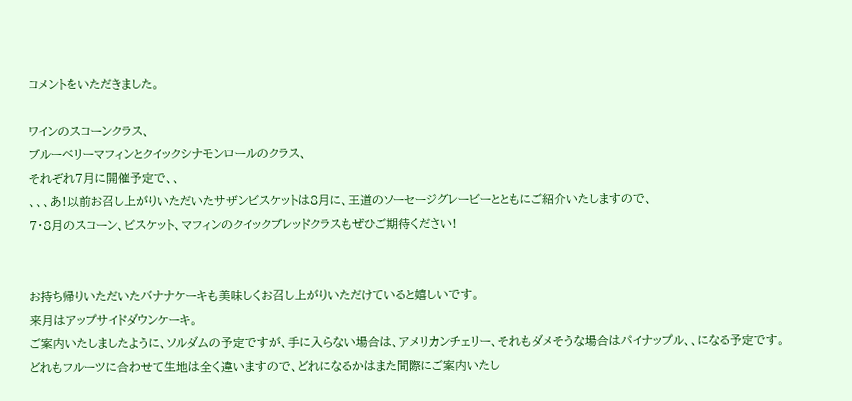コメントをいただきました。

ワインのスコーンクラス、
ブルーベリーマフィンとクイックシナモンロールのクラス、
それぞれ7月に開催予定で、、
、、、あ!以前お召し上がりいただいたサザンビスケットは8月に、王道のソーセージグレービーとともにご紹介いたしますので、
7・8月のスコーン、ビスケット、マフィンのクイックブレッドクラスもぜひご期待ください!


お持ち帰りいただいたバナナケーキも美味しくお召し上がりいただけていると嬉しいです。
来月はアップサイドダウンケーキ。
ご案内いたしましたように、ソルダムの予定ですが、手に入らない場合は、アメリカンチェリー、それもダメそうな場合はパイナップル、、になる予定です。
どれもフルーツに合わせて生地は全く違いますので、どれになるかはまた間際にご案内いたし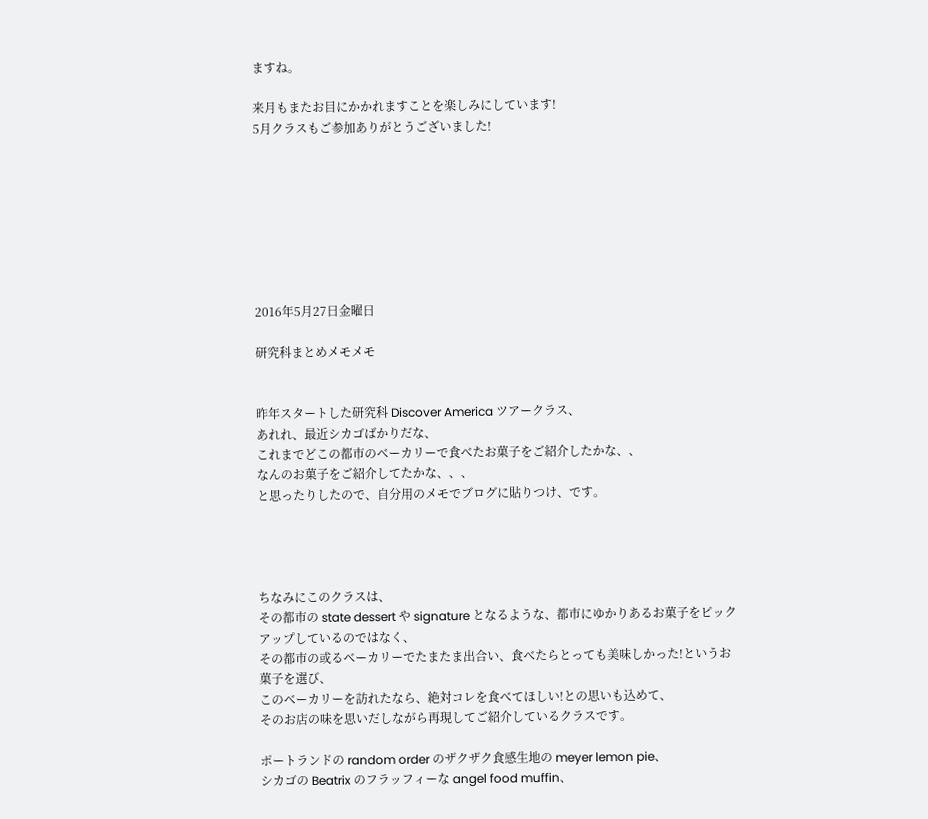ますね。

来月もまたお目にかかれますことを楽しみにしています!
5月クラスもご参加ありがとうございました!








2016年5月27日金曜日

研究科まとめメモメモ


昨年スタートした研究科 Discover America ツアークラス、
あれれ、最近シカゴばかりだな、
これまでどこの都市のベーカリーで食べたお菓子をご紹介したかな、、
なんのお菓子をご紹介してたかな、、、
と思ったりしたので、自分用のメモでブログに貼りつけ、です。




ちなみにこのクラスは、
その都市の state dessert や signature となるような、都市にゆかりあるお菓子をピックアップしているのではなく、
その都市の或るベーカリーでたまたま出合い、食べたらとっても美味しかった!というお菓子を選び、
このベーカリーを訪れたなら、絶対コレを食べてほしい!との思いも込めて、
そのお店の味を思いだしながら再現してご紹介しているクラスです。

ポートランドの random order のザクザク食感生地の meyer lemon pie、
シカゴの Beatrix のフラッフィーな angel food muffin、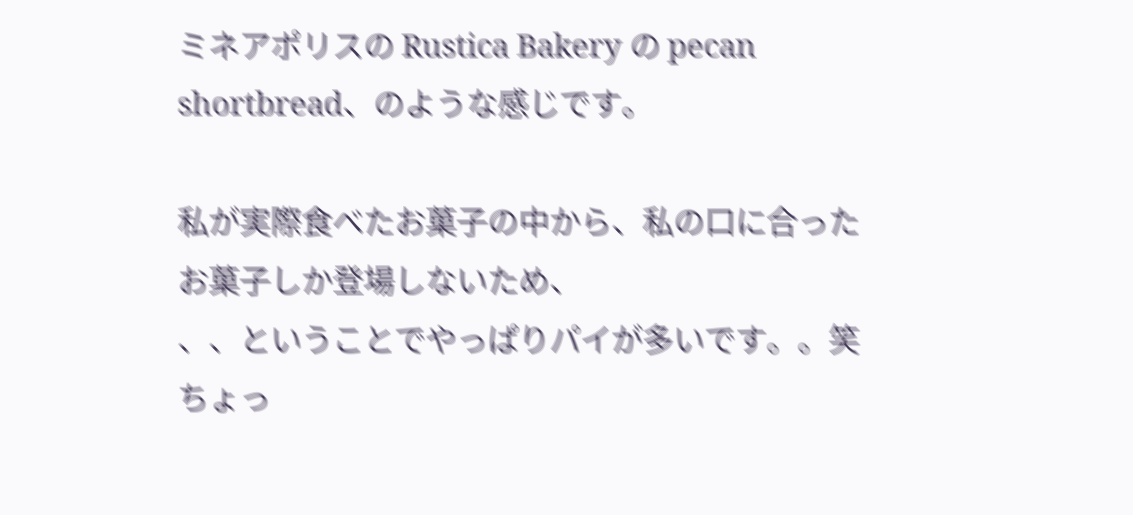ミネアポリスの Rustica Bakery の pecan shortbread、のような感じです。

私が実際食べたお菓子の中から、私の口に合ったお菓子しか登場しないため、
、、ということでやっぱりパイが多いです。。笑
ちょっ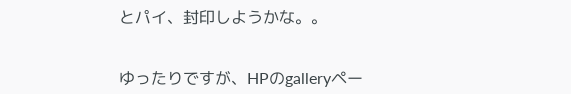とパイ、封印しようかな。。


ゆったりですが、HPのgalleryペー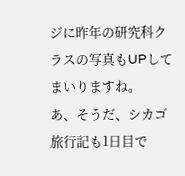ジに昨年の研究科クラスの写真もUPしてまいりますね。
あ、そうだ、シカゴ旅行記も1日目で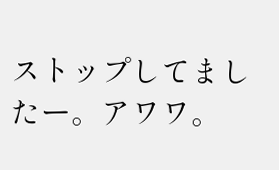ストップしてましたー。アワワ。